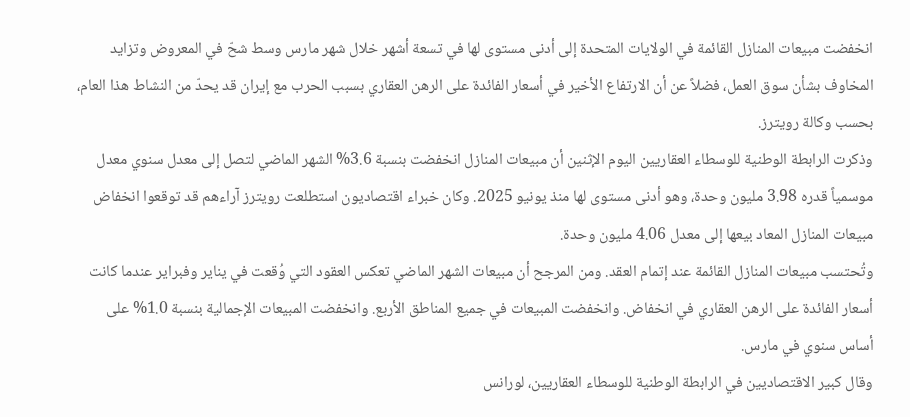انخفضت مبيعات المنازل القائمة في الولايات المتحدة إلى أدنى مستوى لها في تسعة أشهر خلال شهر مارس وسط شحّ في المعروض وتزايد المخاوف بشأن سوق العمل، فضلاً عن أن الارتفاع الأخير في أسعار الفائدة على الرهن العقاري بسبب الحرب مع إيران قد يحدّ من النشاط هذا العام، بحسب وكالة رويترز.
وذكرت الرابطة الوطنية للوسطاء العقاريين اليوم الإثنين أن مبيعات المنازل انخفضت بنسبة 3.6% الشهر الماضي لتصل إلى معدل سنوي معدل موسمياً قدره 3.98 مليون وحدة، وهو أدنى مستوى لها منذ يونيو 2025. وكان خبراء اقتصاديون استطلعت رويترز آراءهم قد توقعوا انخفاض مبيعات المنازل المعاد بيعها إلى معدل 4.06 مليون وحدة.
وتُحتسب مبيعات المنازل القائمة عند إتمام العقد. ومن المرجح أن مبيعات الشهر الماضي تعكس العقود التي وُقعت في يناير وفبراير عندما كانت أسعار الفائدة على الرهن العقاري في انخفاض. وانخفضت المبيعات في جميع المناطق الأربع. وانخفضت المبيعات الإجمالية بنسبة 1.0% على أساس سنوي في مارس.
وقال كبير الاقتصاديين في الرابطة الوطنية للوسطاء العقاريين، لورانس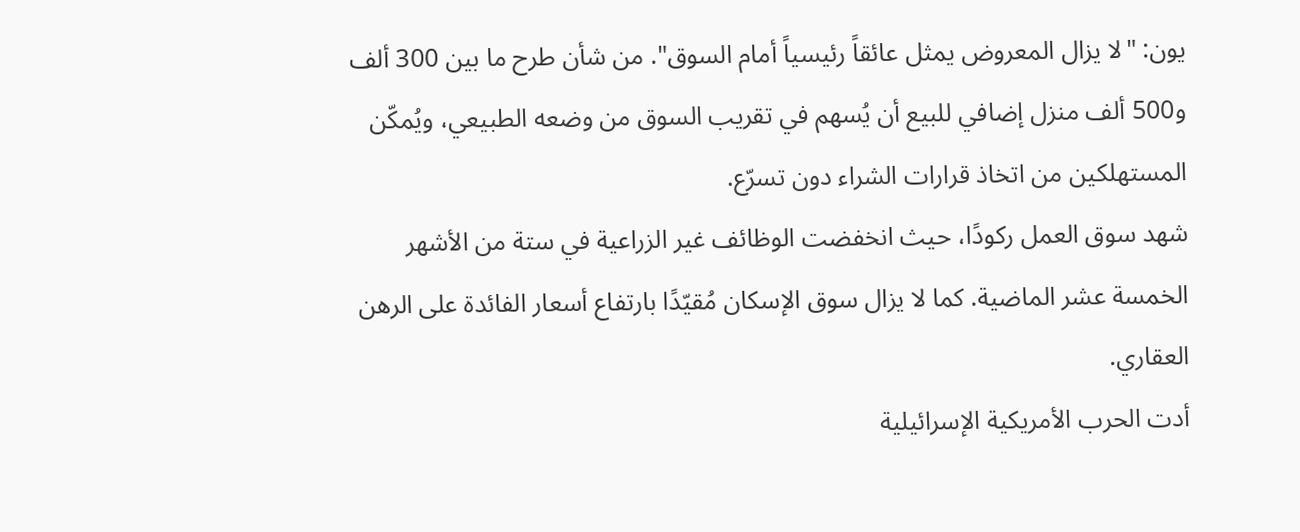يون: "لا يزال المعروض يمثل عائقاً رئيسياً أمام السوق". من شأن طرح ما بين 300 ألف و500 ألف منزل إضافي للبيع أن يُسهم في تقريب السوق من وضعه الطبيعي، ويُمكّن المستهلكين من اتخاذ قرارات الشراء دون تسرّع.
شهد سوق العمل ركودًا، حيث انخفضت الوظائف غير الزراعية في ستة من الأشهر الخمسة عشر الماضية. كما لا يزال سوق الإسكان مُقيّدًا بارتفاع أسعار الفائدة على الرهن العقاري.
أدت الحرب الأمريكية الإسرائيلية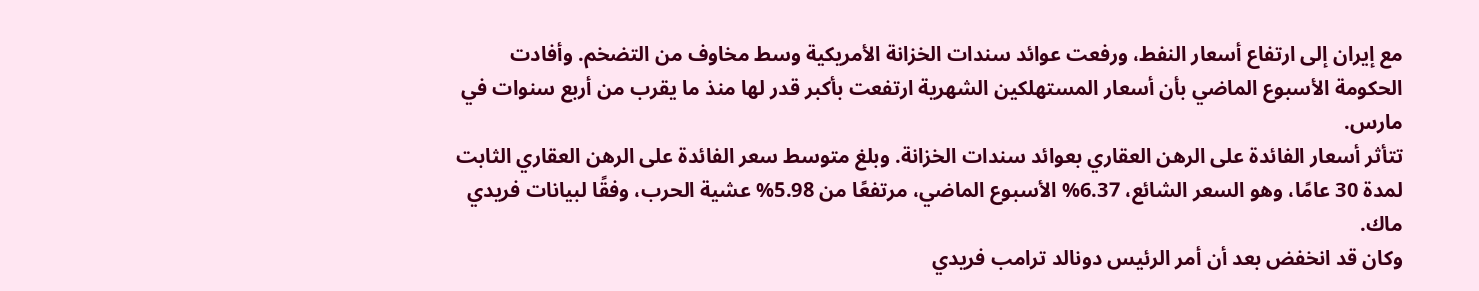مع إيران إلى ارتفاع أسعار النفط، ورفعت عوائد سندات الخزانة الأمريكية وسط مخاوف من التضخم. وأفادت الحكومة الأسبوع الماضي بأن أسعار المستهلكين الشهرية ارتفعت بأكبر قدر لها منذ ما يقرب من أربع سنوات في مارس.
تتأثر أسعار الفائدة على الرهن العقاري بعوائد سندات الخزانة. وبلغ متوسط سعر الفائدة على الرهن العقاري الثابت لمدة 30 عامًا، وهو السعر الشائع، 6.37% الأسبوع الماضي، مرتفعًا من 5.98% عشية الحرب، وفقًا لبيانات فريدي ماك.
وكان قد انخفض بعد أن أمر الرئيس دونالد ترامب فريدي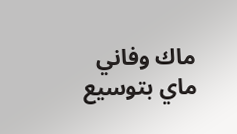ماك وفاني ماي بتوسيع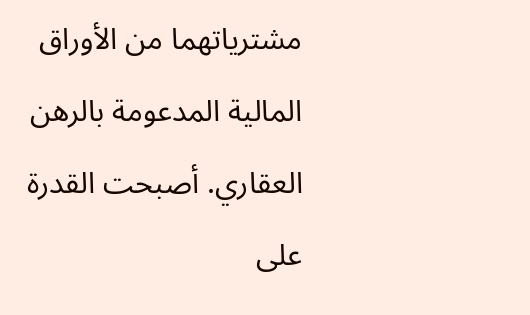مشترياتهما من الأوراق المالية المدعومة بالرهن العقاري. أصبحت القدرة على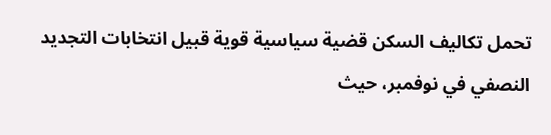تحمل تكاليف السكن قضية سياسية قوية قبيل انتخابات التجديد النصفي في نوفمبر، حيث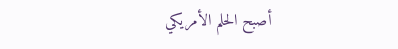أصبح الحلم الأمريكي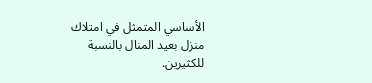الأساسي المتمثل في امتلاك منزل بعيد المنال بالنسبة للكثيرين.